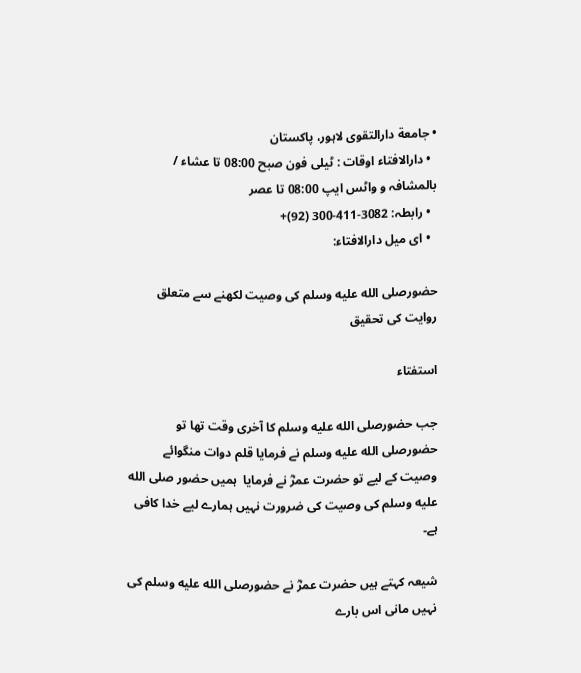• جامعة دارالتقوی لاہور، پاکستان
  • دارالافتاء اوقات : ٹیلی فون صبح 08:00 تا عشاء / بالمشافہ و واٹس ایپ 08:00 تا عصر
  • رابطہ: 3082-411-300 (92)+
  • ای میل دارالافتاء:

حضورصلى الله عليه وسلم کی وصیت لکھنے سے متعلق روایت کی تحقیق

استفتاء

جب حضورصلى الله عليه وسلم کا آخری وقت تھا تو  حضورصلى الله عليه وسلم نے فرمایا قلم دوات منگوائے  وصیت کے لیے تو حضرت عمرؓ نے فرمایا  ہمیں حضور صلى الله عليه وسلم کی وصیت کی ضرورت نہیں ہمارے لیے خدا کافی ہے۔

شیعہ کہتے ہیں حضرت عمرؓ نے حضورصلى الله عليه وسلم کی نہیں مانی اس بارے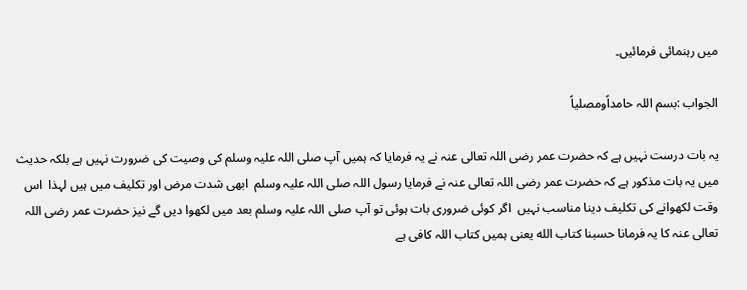میں رہنمائی فرمائیں۔

الجواب :بسم اللہ حامداًومصلیاً

یہ بات درست نہیں ہے کہ حضرت عمر رضی اللہ تعالی عنہ نے یہ فرمایا کہ ہمیں آپ صلی اللہ علیہ وسلم کی وصیت کی ضرورت نہیں ہے بلکہ حدیث میں یہ بات مذکور ہے کہ حضرت عمر رضی اللہ تعالی عنہ نے فرمایا رسول اللہ صلی اللہ علیہ وسلم  ابھی شدت مرض اور تکلیف میں ہیں لہذا  اس وقت لکھوانے کی تکلیف دینا مناسب نہیں  اگر کوئی ضروری بات ہوئی تو آپ صلی اللہ علیہ وسلم بعد میں لکھوا دیں گے نیز حضرت عمر رضی اللہ تعالی عنہ کا یہ فرمانا حسبنا کتاب الله یعنی ہمیں کتاب اللہ کافی ہے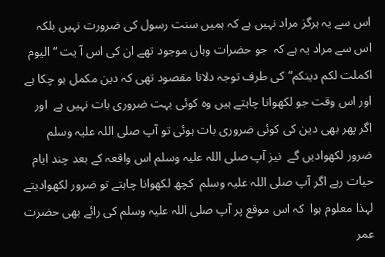اس سے یہ ہرگز مراد نہیں ہے کہ ہمیں سنت رسول کی ضرورت نہیں بلکہ اس سے مراد یہ ہے کہ  جو حضرات وہاں موجود تھے ان کی اس آ یت “اليوم اكملت لكم دينكم“کی طرف توجہ دلانا مقصود تھی کہ دین مکمل ہو چکا ہے اور اس وقت جو لکھوانا چاہتے ہیں وہ کوئی بہت ضروری بات نہیں ہے  اور اگر پھر بھی دین کی کوئی ضروری بات ہوئی تو آپ صلی اللہ علیہ وسلم ضرور لکھوادیں گے  نیز آپ صلی اللہ علیہ وسلم اس واقعہ کے بعد چند ایام حیات رہے اگر آپ صلی اللہ علیہ وسلم  کچھ لکھوانا چاہتے تو ضرور لکھوادیتے  لہذا معلوم ہوا  کہ اس موقع پر آپ صلی اللہ علیہ وسلم کی رائے بھی حضرت عمر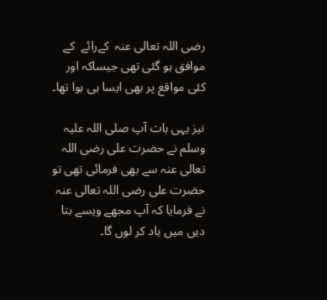رضی اللہ تعالی عنہ  کےرائے  کے موافق ہو گئی تھی جیساکہ اور کئی مواقع پر بھی ایسا ہی ہوا تھا۔

نیز یہی بات آپ صلی اللہ علیہ وسلم نے حضرت علی رضی اللہ تعالی عنہ سے بھی فرمائی تھی تو حضرت علی رضی اللہ تعالی عنہ نے فرمایا کہ آپ مجھے ویسے بتا دیں میں یاد کر لوں گا۔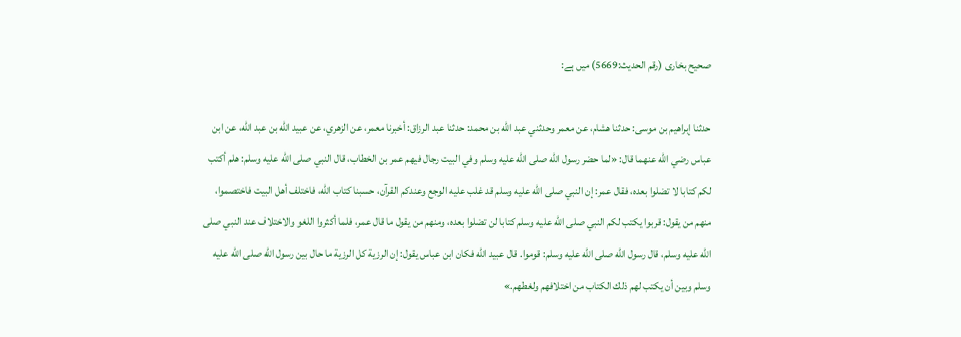صحیح بخاری (رقم الحدیث:5669) میں ہے:

حدثنا ‌إبراهيم بن موسى: حدثنا ‌هشام، عن ‌معمر وحدثني ‌عبد الله بن محمد: حدثنا ‌عبد الرزاق: أخبرنا ‌معمر، عن ‌الزهري، عن ‌عبيد الله بن عبد الله، عن ‌ابن عباس رضي الله عنهما قال: «لما حضر رسول الله صلى الله عليه وسلم وفي البيت رجال فيهم عمر بن الخطاب، قال النبي صلى الله عليه وسلم: هلم أكتب لكم كتابا لا تضلوا بعده، فقال عمر: إن النبي صلى الله عليه وسلم قد غلب عليه الوجع وعندكم القرآن، ‌حسبنا ‌كتاب ‌الله، فاختلف أهل البيت فاختصموا، منهم من يقول: قربوا يكتب لكم النبي صلى الله عليه وسلم كتابا لن تضلوا بعده، ومنهم من يقول ما قال عمر، فلما أكثروا اللغو والاختلاف عند النبي صلى الله عليه وسلم، قال رسول الله صلى الله عليه وسلم: قوموا. قال عبيد الله فكان ابن عباس يقول: إن الرزية كل الرزية ما حال بين رسول الله صلى الله عليه وسلم وبين أن يكتب لهم ذلك الكتاب من اختلافهم ولغطهم.»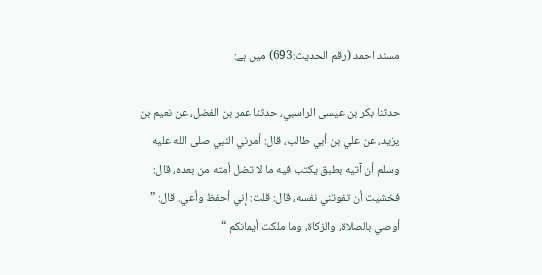مسند احمد (رقم الحدیث:693) میں ہے:

حدثنا بكر بن عيسى الراسبي، حدثنا عمر بن الفضل، عن نعيم بن يزيد، عن علي بن أبي طالب، قال: أمرني النبي صلى الله عليه وسلم أن آتيه ‌بطبق يكتب فيه ما لا تضل أمته من بعده، قال: فخشيت أن تفوتني نفسه، قال: قلت: إني أحفظ وأعي. قال: ” أوصي بالصلاة، والزكاة، وما ملكت أيمانكم “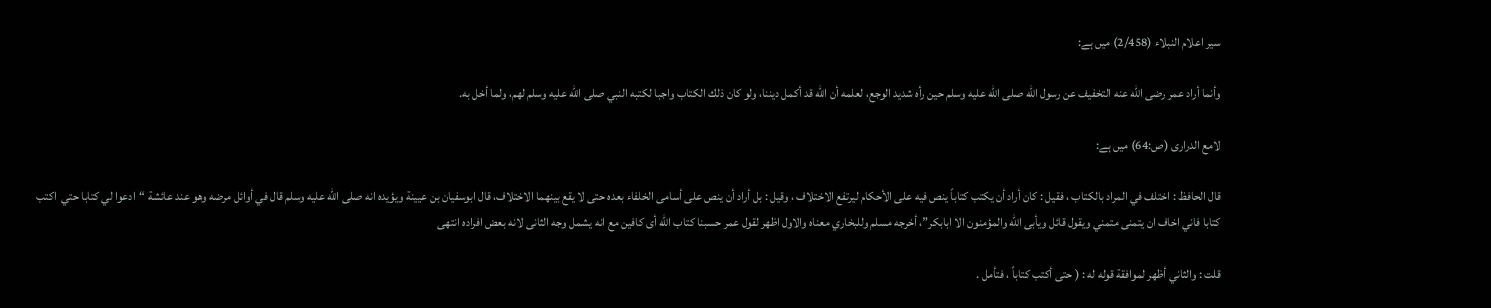سیر اعلام النبلاء (2/458) میں ہے:

وأنما أراد عمر رضى الله عنه التخفيف عن رسول الله صلى الله عليه وسلم حين رأه شديد الوجع، لعلمه أن الله قد أكمل ديننا، ولو كان ذلك الكتاب واجبا لكتبه النبي صلى الله عليه وسلم لهم، ولما أخل به.

لامع الدراری (ص:64) میں ہے:

قال الحافظ : اختلف في المراد بالكتاب ، فقيل : كان أراد أن يكتب كتاباً ينص فيه على الأحكام ليرتفع الاختلاف ، وقيل : بل أراد أن ينص على أسامى الخلفاء بعده حتى لا يقع بينهما الاختلاف، قال ابوسفيان بن عيينة ويؤيده انه صلى الله عليه وسلم قال في أوائل مرضه وهو عند عائشة “ادعوا لي كتابا حتي  اكتب كتابا فاني اخاف ان يتمنى متمني ويقول قائل ويأبى الله والمؤمنون الا ابابكر”، أخرجه مسلم وللبخاري معناه والاول اظهر لقول عمر حسبنا كتاب الله أى كافين مع انه يشمل وجه الثانى لانه بعض افراده انتهى

قلت : والثاني أظهر لموافقة قوله له : ( حتى أكتب كتاباً ، فتأمل .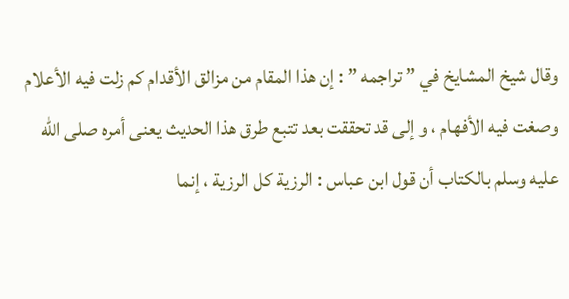وقال شيخ المشايخ في ” تراجمه ” : إن هذا المقام من مزالق الأقدام كم زلت فيه الأعلام وصغت فيه الأفهام ، و إلى قد تحققت بعد تتبع طرق هذا الحديث يعنى أمره صلى الله عليه وسلم بالكتاب أن قول ابن عباس : الرزية كل الرزية ، إنما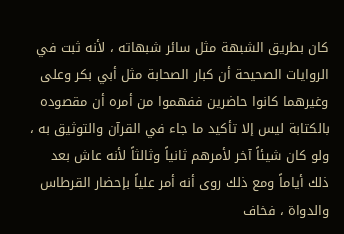كان بطريق الشبهة مثل سائر شبهاته ، لأنه ثبت في الروايات الصحيحة أن كبار الصحابة مثل أبي بكر وعلى وغيرهما كانوا حاضرين ففهموا من أمره أن مقصوده بالكتابة ليس إلا تأكيد ما جاء في القرآن والتوثيق به ، ولو كان شيئاً آخر لأمرهم ثانياً وثالثاً لأنه عاش بعد ذلك أياماً ومع ذلك روى أنه أمر علياً بإحضار القرطاس والدواة ، فخاف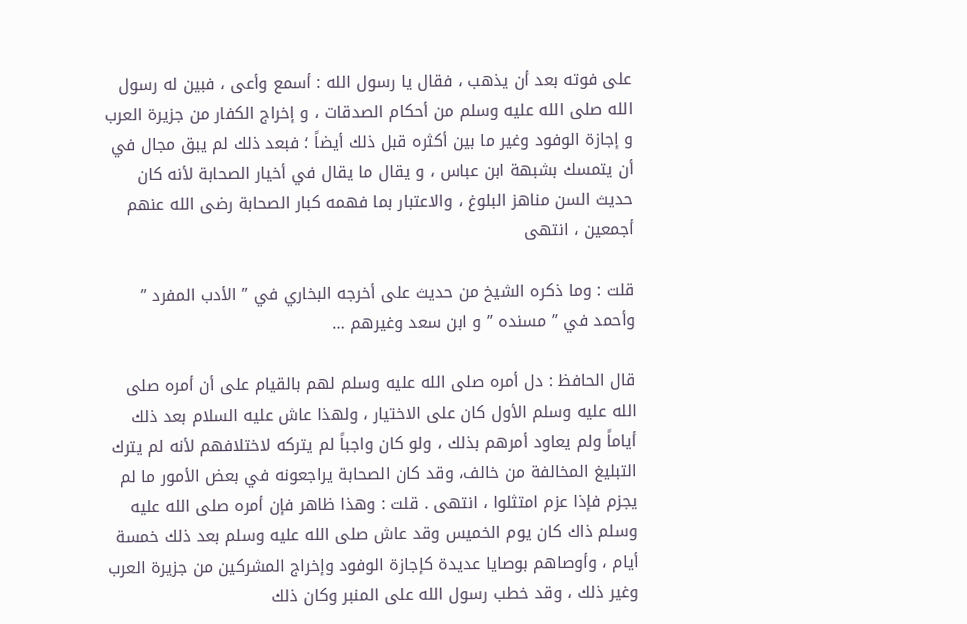على فوته بعد أن يذهب ، فقال يا رسول الله : أسمع وأعى ، فبين له رسول الله صلى الله عليه وسلم من أحكام الصدقات ، و إخراج الكفار من جزيرة العرب و إجازة الوفود وغير ما بين أكثره قبل ذلك أيضاً ؛ فبعد ذلك لم يبق مجال في أن يتمسك بشبهة ابن عباس ، و يقال ما يقال في أخيار الصحابة لأنه كان حديث السن مناهز البلوغ ، والاعتبار بما فهمه كبار الصحابة رضى الله عنهم أجمعين ، انتهى

قلت : وما ذكره الشيخ من حديث على أخرجه البخاري في ” الأدب المفرد ” وأحمد في ” مسنده ” و ابن سعد وغيرهم …

قال الحافظ : دل أمره صلى الله عليه وسلم لهم بالقيام على أن أمره صلى الله عليه وسلم الأول كان على الاختيار ، ولهذا عاش عليه السلام بعد ذلك أياماً ولم يعاود أمرهم بذلك ، ولو كان واجباً لم يتركه لاختلافهم لأنه لم يترك التبليغ المخالفة من خالف، وقد كان الصحابة يراجعونه في بعض الأمور ما لم يجزم فإذا عزم امتثلوا ، انتهى . قلت : وهذا ظاهر فإن أمره صلى الله عليه وسلم ذاك كان يوم الخميس وقد عاش صلى الله عليه وسلم بعد ذلك خمسة أيام ، وأوصاهم بوصايا عديدة كإجازة الوفود وإخراج المشركين من جزيرة العرب وغير ذلك ، وقد خطب رسول الله على المنبر وكان ذلك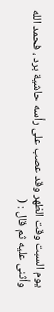يوم السبت وقت الظهر وقد عصب على رأسه حاشية برد ، فحمد الله وأثنى عليه ثم قال : (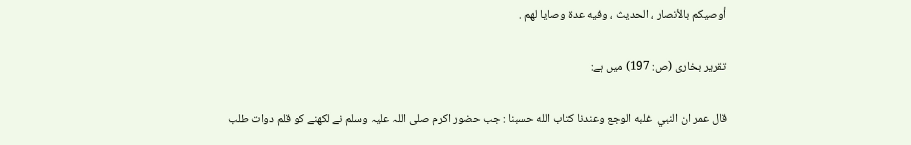أوصيكم بالأنصار ، الحديث ، وفيه عدة وصايا لهم .

تقریر بخاری (ص: 197) میں ہے:

قال عمر ان النبي  غلبه الوجع وعندنا كتاب الله حسبنا : جب حضور اکرم صلی اللہ علیہ وسلم نے لکھنے کو قلم دوات طلب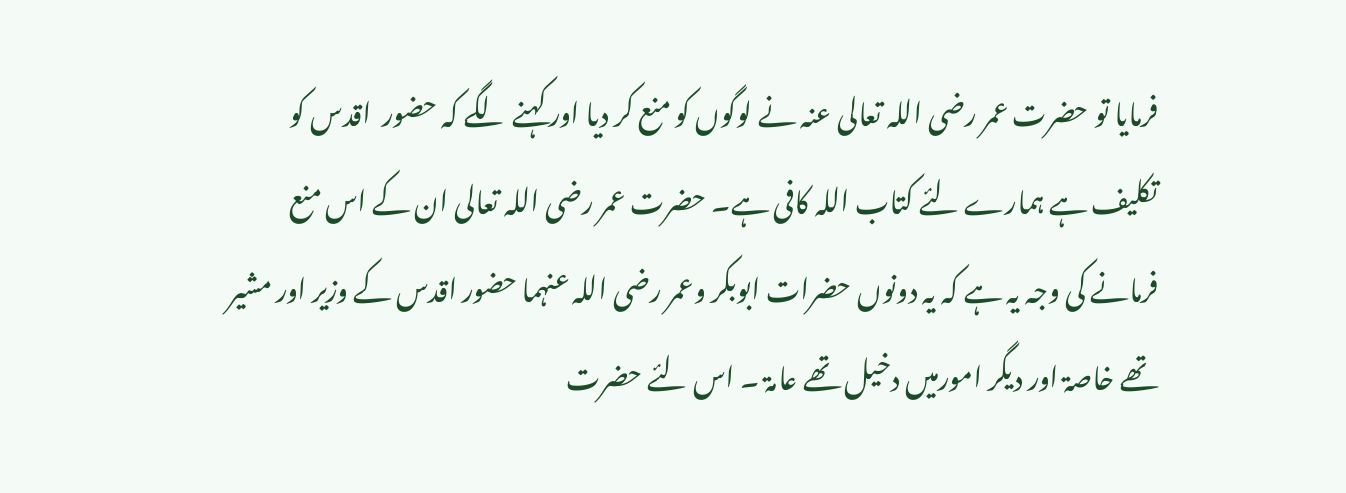فرمایا تو حضرت عمر رضی اللہ تعالی عنہ نے لوگوں کو منع کر دیا اور کہنے لگے کہ حضور  اقدس کو  تکلیف ہے ہمارے لئے کتاب اللہ کافی ہے۔ حضرت عمر رضی اللہ تعالی ان کے اس منع فرمانے کی وجہ یہ ہے کہ یہ دونوں حضرات ابوبکر وعمر رضی اللہ عنہما حضور اقدس کے وزیر اور مشیر تھے خاصۃ اور دیگر امورمیں دخیل تھے عامۃ ۔ اس لئے حضرت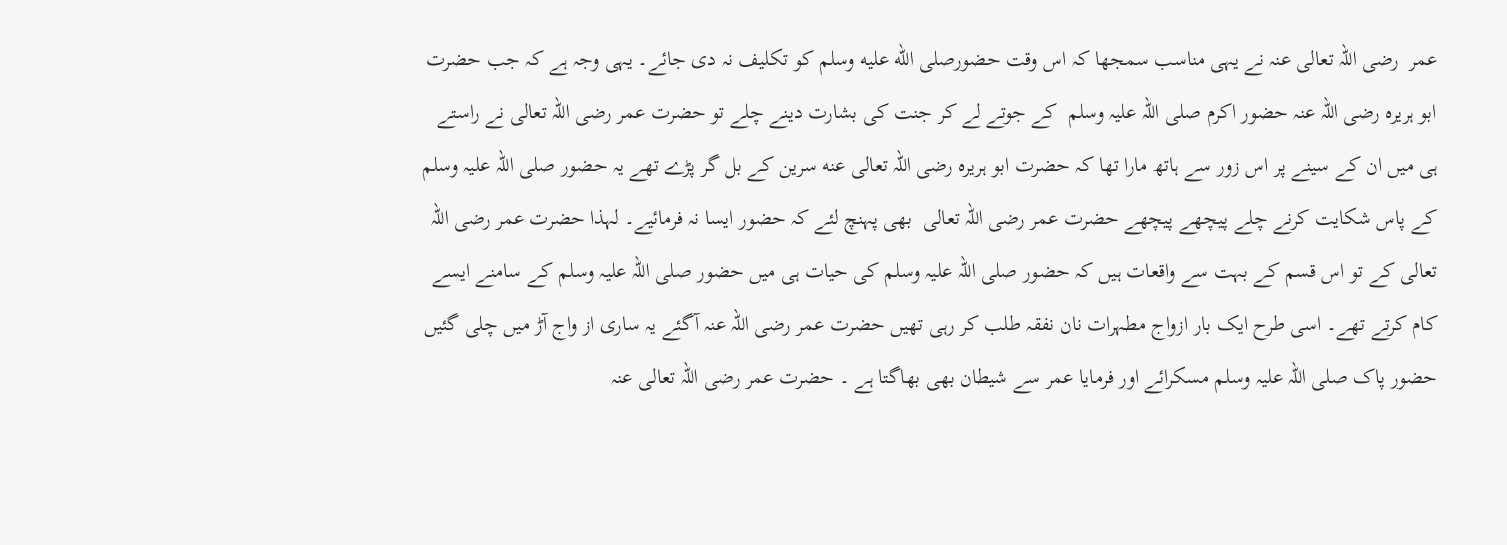عمر  رضی اللہ تعالی عنہ نے یہی مناسب سمجھا کہ اس وقت حضورصلى الله عليه وسلم کو تکلیف نہ دی جائے۔ یہی وجہ ہے کہ جب حضرت ابو ہریرہ رضی اللہ عنہ حضور اکرم صلی اللہ علیہ وسلم  کے جوتے لے کر جنت کی بشارت دینے چلے تو حضرت عمر رضی اللہ تعالی نے راستے ہی میں ان کے سینے پر اس زور سے ہاتھ مارا تھا کہ حضرت ابو ہریرہ رضی اللہ تعالی عنه سرین کے بل گر پڑے تھے یہ حضور صلی اللہ علیہ وسلم کے پاس شکایت کرنے چلے پیچھے پیچھے حضرت عمر رضی اللہ تعالی  بھی پہنچ لئے کہ حضور ایسا نہ فرمائیے۔ لہذا حضرت عمر رضی اللہ تعالی کے تو اس قسم کے بہت سے واقعات ہیں کہ حضور صلی اللہ علیہ وسلم کی حیات ہی میں حضور صلی اللہ علیہ وسلم کے سامنے ایسے کام کرتے تھے۔ اسی طرح ایک بار ازواج مطہرات نان نفقہ طلب کر رہی تھیں حضرت عمر رضی اللہ عنہ آگئے یہ ساری از واج آڑ میں چلی گئیں حضور پاک صلی اللہ علیہ وسلم مسکرائے اور فرمایا عمر سے شیطان بھی بھاگتا ہے ۔ حضرت عمر رضی اللہ تعالی عنہ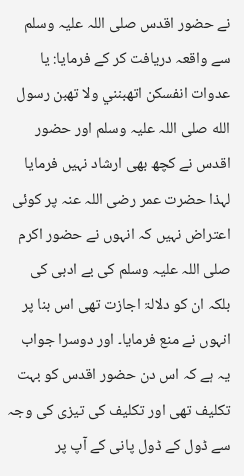نے حضور اقدس صلی اللہ علیہ وسلم سے واقعہ دریافت کر کے فرمایا: یا عدوات انفسکن اتهبنني ولا تهبن رسول الله صلی اللہ علیہ وسلم اور حضور اقدس نے کچھ بھی ارشاد نہیں فرمایا لہذا حضرت عمر رضی اللہ عنہ پر کوئی اعتراض نہیں کہ انہوں نے حضور اکرم صلی اللہ علیہ وسلم کی بے ادبی کی بلکہ ان کو دلالۃ اجازت تھی اس بنا پر انہوں نے منع فرمایا۔ اور دوسرا جواب یہ ہے کہ اس دن حضور اقدس کو بہت تکلیف تھی اور تکلیف کی تیزی کی وجہ سے ڈول کے ڈول پانی کے آپ پر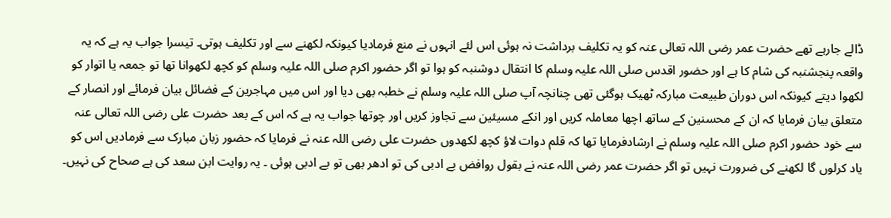ڈالے جارہے تھے حضرت عمر رضی اللہ تعالی عنہ کو یہ تکلیف برداشت نہ ہوئی اس لئے انہوں نے منع فرمادیا کیونکہ لکھنے سے اور تکلیف ہوتی۔ تیسرا جواب یہ ہے کہ یہ واقعہ پنجشنبہ کی شام کا ہے اور حضور اقدس صلی اللہ علیہ وسلم کا انتقال دوشنبہ کو ہوا تو اگر حضور اکرم صلی اللہ علیہ وسلم کو کچھ لکھوانا تھا تو جمعہ یا اتوار کو لکھوا دیتے کیونکہ اس دوران طبیعت مبارکہ ٹھیک ہوگئی تھی چنانچہ آپ صلی اللہ علیہ وسلم نے خطبہ بھی دیا اور اس میں مہاجرین کے فضائل بیان فرمائے اور انصار کے متعلق بیان فرمایا کہ ان کے محسنین کے ساتھ اچھا معاملہ کریں اور انکے مسیئین سے تجاوز کریں اور چوتھا جواب یہ ہے کہ اس کے بعد حضرت علی رضی اللہ تعالی عنہ سے خود حضور اکرم صلی اللہ علیہ وسلم نے ارشادفرمایا تھا کہ قلم دوات لاؤ کچھ لکھدوں حضرت علی رضی اللہ عنہ نے فرمایا کہ حضور زبان مبارک سے فرمادیں اس کو یاد کرلوں گا لکھنے کی ضرورت نہیں تو اگر حضرت عمر رضی اللہ عنہ نے بقول روافض بے ادبی کی تو ادھر بھی تو بے ادبی ہوئی ۔ یہ روایت ابن سعد کی ہے صحاح کی نہیں۔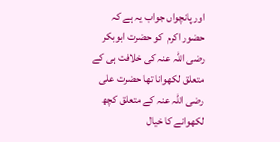اور پانچواں جواب یہ ہے کہ حضور اکرم  کو حضرت ابوبکر رضی اللہ عنہ کی خلافت ہی کے متعلق لکھوانا تھا حضرت علی رضی اللہ عنہ کے متعلق کچھ لکھوانے کا خیال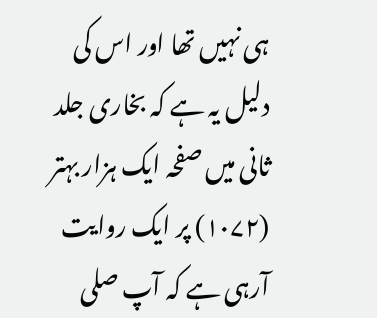ہی نہیں تھا اور اس کی دلیل یہ ہے کہ بخاری جلد ثانی میں صفحہ ایک ہزار بہتر (۱۰۷۲) پر ایک روایت آرہی ہے کہ آپ صلی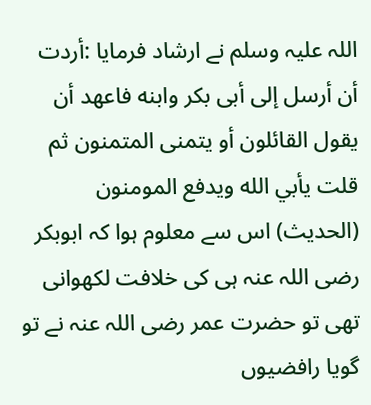اللہ علیہ وسلم نے ارشاد فرمایا :أردت أن أرسل إلى أبى بكر وابنه فاعهد أن يقول القائلون أو يتمنى المتمنون ثم قلت يأبي الله ويدفع المومنون (الحدیث) اس سے معلوم ہوا کہ ابوبکر رضی اللہ عنہ ہی کی خلافت لکھوانی تھی تو حضرت عمر رضی اللہ عنہ نے تو گویا رافضیوں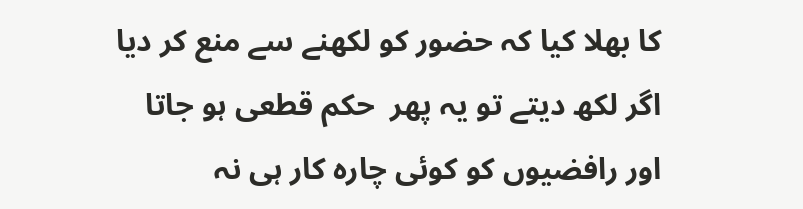کا بھلا کیا کہ حضور کو لکھنے سے منع کر دیا اگر لکھ دیتے تو یہ پھر  حکم قطعی ہو جاتا اور رافضیوں کو کوئی چارہ کار ہی نہ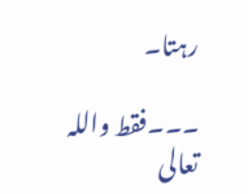رہتا۔

۔۔۔فقط واللہ تعالی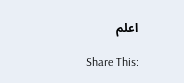اعلم

Share This: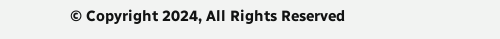© Copyright 2024, All Rights Reserved